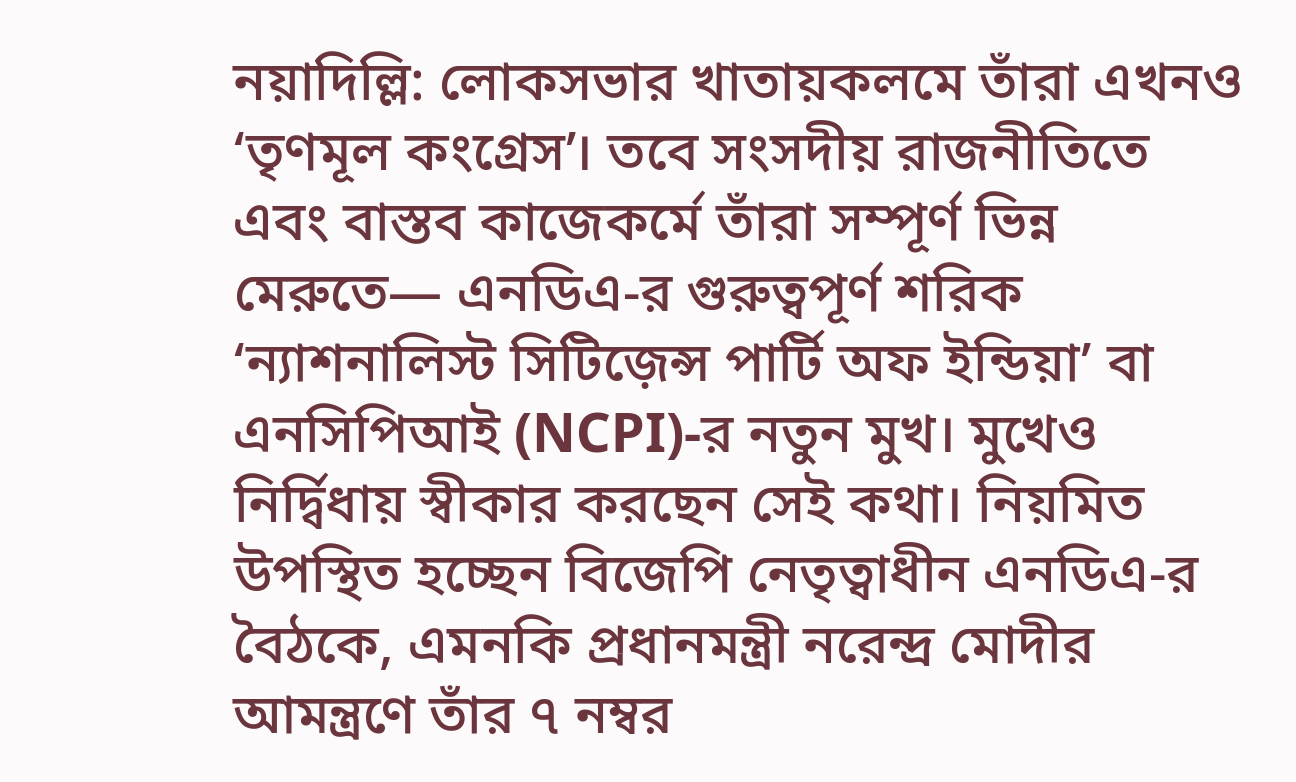নয়াদিল্লি: লোকসভার খাতায়কলমে তাঁরা এখনও ‘তৃণমূল কংগ্রেস’। তবে সংসদীয় রাজনীতিতে এবং বাস্তব কাজেকর্মে তাঁরা সম্পূর্ণ ভিন্ন মেরুতে— এনডিএ-র গুরুত্বপূর্ণ শরিক ‘ন্যাশনালিস্ট সিটিজ়েন্স পার্টি অফ ইন্ডিয়া’ বা এনসিপিআই (NCPI)-র নতুন মুখ। মুখেও নির্দ্বিধায় স্বীকার করছেন সেই কথা। নিয়মিত উপস্থিত হচ্ছেন বিজেপি নেতৃত্বাধীন এনডিএ-র বৈঠকে, এমনকি প্রধানমন্ত্রী নরেন্দ্র মোদীর আমন্ত্রণে তাঁর ৭ নম্বর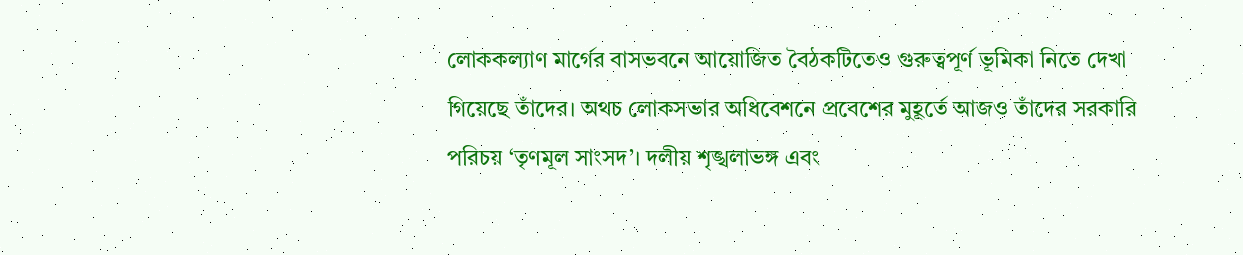লোককল্যাণ মার্গের বাসভবনে আয়োজিত বৈঠকটিতেও গুরুত্বপূর্ণ ভূমিকা নিতে দেখা গিয়েছে তাঁদের। অথচ লোকসভার অধিবেশনে প্রবেশের মুহূর্তে আজও তাঁদের সরকারি পরিচয় ‘তৃণমূল সাংসদ’। দলীয় শৃঙ্খলাভঙ্গ এবং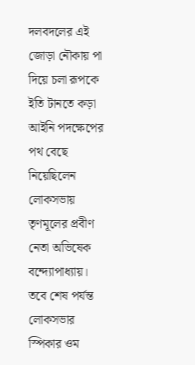দলবদলের এই জোড়া নৌকায় পা দিয়ে চলা রূপকে ইতি টানতে কড়া আইনি পদক্ষেপের পথ বেছে নিয়েছিলেন লোকসভায় তৃণমূলের প্রবীণ নেতা অভিষেক বন্দ্যোপাধ্যায়। তবে শেষ পর্যন্ত লোকসভার স্পিকার ওম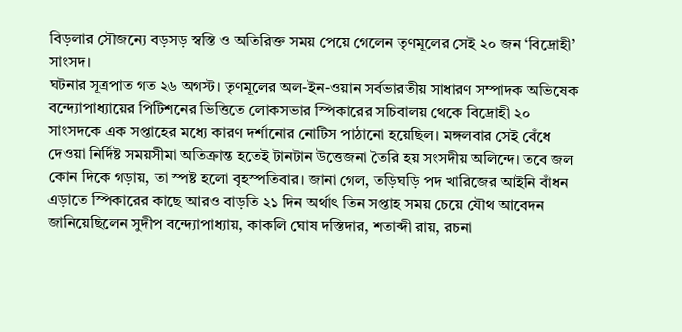বিড়লার সৌজন্যে বড়সড় স্বস্তি ও অতিরিক্ত সময় পেয়ে গেলেন তৃণমূলের সেই ২০ জন ‘বিদ্রোহী’ সাংসদ।
ঘটনার সূত্রপাত গত ২৬ অগস্ট। তৃণমূলের অল-ইন-ওয়ান সর্বভারতীয় সাধারণ সম্পাদক অভিষেক বন্দ্যোপাধ্যায়ের পিটিশনের ভিত্তিতে লোকসভার স্পিকারের সচিবালয় থেকে বিদ্রোহী ২০ সাংসদকে এক সপ্তাহের মধ্যে কারণ দর্শানোর নোটিস পাঠানো হয়েছিল। মঙ্গলবার সেই বেঁধে দেওয়া নির্দিষ্ট সময়সীমা অতিক্রান্ত হতেই টানটান উত্তেজনা তৈরি হয় সংসদীয় অলিন্দে। তবে জল কোন দিকে গড়ায়, তা স্পষ্ট হলো বৃহস্পতিবার। জানা গেল, তড়িঘড়ি পদ খারিজের আইনি বাঁধন এড়াতে স্পিকারের কাছে আরও বাড়তি ২১ দিন অর্থাৎ তিন সপ্তাহ সময় চেয়ে যৌথ আবেদন জানিয়েছিলেন সুদীপ বন্দ্যোপাধ্যায়, কাকলি ঘোষ দস্তিদার, শতাব্দী রায়, রচনা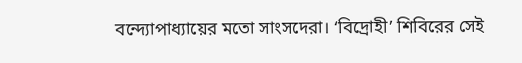বন্দ্যোপাধ্যায়ের মতো সাংসদেরা। ‘বিদ্রোহী’ শিবিরের সেই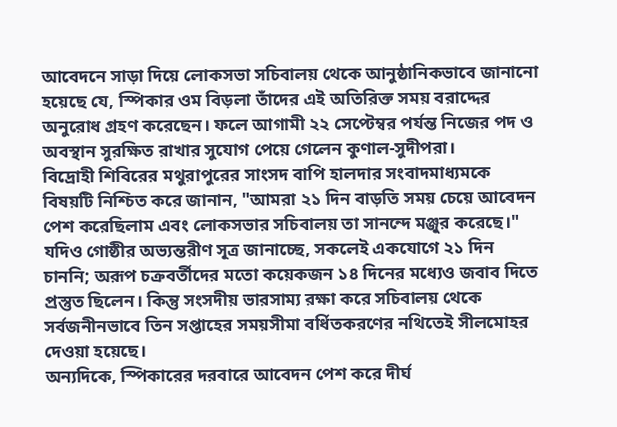আবেদনে সাড়া দিয়ে লোকসভা সচিবালয় থেকে আনুষ্ঠানিকভাবে জানানো হয়েছে যে, স্পিকার ওম বিড়লা তাঁদের এই অতিরিক্ত সময় বরাদ্দের অনুরোধ গ্রহণ করেছেন। ফলে আগামী ২২ সেপ্টেম্বর পর্যন্ত নিজের পদ ও অবস্থান সুরক্ষিত রাখার সুযোগ পেয়ে গেলেন কুণাল-সুদীপরা।
বিদ্রোহী শিবিরের মথুরাপুরের সাংসদ বাপি হালদার সংবাদমাধ্যমকে বিষয়টি নিশ্চিত করে জানান, "আমরা ২১ দিন বাড়তি সময় চেয়ে আবেদন পেশ করেছিলাম এবং লোকসভার সচিবালয় তা সানন্দে মঞ্জুর করেছে।" যদিও গোষ্ঠীর অভ্যন্তরীণ সূত্র জানাচ্ছে, সকলেই একযোগে ২১ দিন চাননি; অরূপ চক্রবর্তীদের মতো কয়েকজন ১৪ দিনের মধ্যেও জবাব দিতে প্রস্তুত ছিলেন। কিন্তু সংসদীয় ভারসাম্য রক্ষা করে সচিবালয় থেকে সর্বজনীনভাবে তিন সপ্তাহের সময়সীমা বর্ধিতকরণের নথিতেই সীলমোহর দেওয়া হয়েছে।
অন্যদিকে, স্পিকারের দরবারে আবেদন পেশ করে দীর্ঘ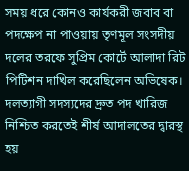সময় ধরে কোনও কার্যকরী জবাব বা পদক্ষেপ না পাওয়ায় তৃণমূল সংসদীয় দলের তরফে সুপ্রিম কোর্টে আলাদা রিট পিটিশন দাখিল করেছিলেন অভিষেক। দলত্যাগী সদস্যদের দ্রুত পদ খারিজ নিশ্চিত করতেই শীর্ষ আদালতের দ্বারস্থ হয়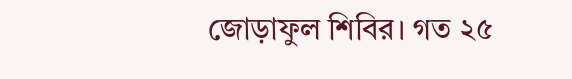জোড়াফুল শিবির। গত ২৫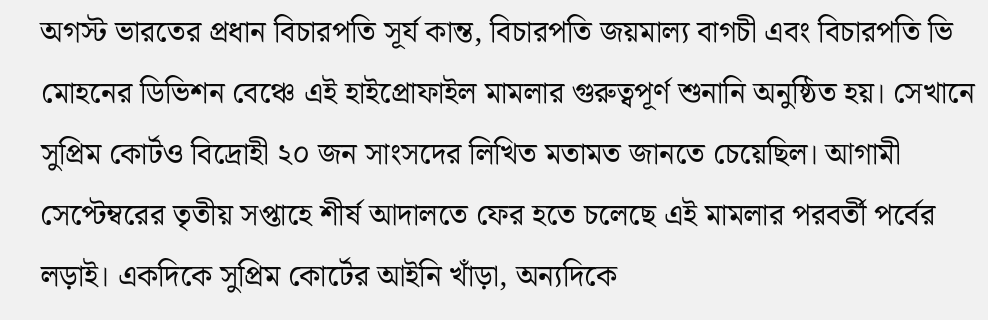অগস্ট ভারতের প্রধান বিচারপতি সূর্য কান্ত, বিচারপতি জয়মাল্য বাগচী এবং বিচারপতি ভি মোহনের ডিভিশন বেঞ্চে এই হাইপ্রোফাইল মামলার গুরুত্বপূর্ণ শুনানি অনুষ্ঠিত হয়। সেখানে সুপ্রিম কোর্টও বিদ্রোহী ২০ জন সাংসদের লিখিত মতামত জানতে চেয়েছিল। আগামী সেপ্টেম্বরের তৃতীয় সপ্তাহে শীর্ষ আদালতে ফের হতে চলেছে এই মামলার পরবর্তী পর্বের লড়াই। একদিকে সুপ্রিম কোর্টের আইনি খাঁড়া, অন্যদিকে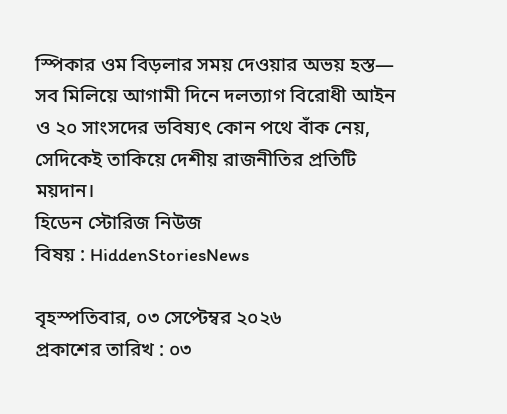স্পিকার ওম বিড়লার সময় দেওয়ার অভয় হস্ত— সব মিলিয়ে আগামী দিনে দলত্যাগ বিরোধী আইন ও ২০ সাংসদের ভবিষ্যৎ কোন পথে বাঁক নেয়, সেদিকেই তাকিয়ে দেশীয় রাজনীতির প্রতিটি ময়দান।
হিডেন স্টোরিজ নিউজ
বিষয় : HiddenStoriesNews

বৃহস্পতিবার, ০৩ সেপ্টেম্বর ২০২৬
প্রকাশের তারিখ : ০৩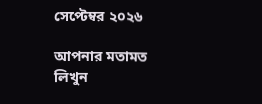সেপ্টেম্বর ২০২৬

আপনার মতামত লিখুন